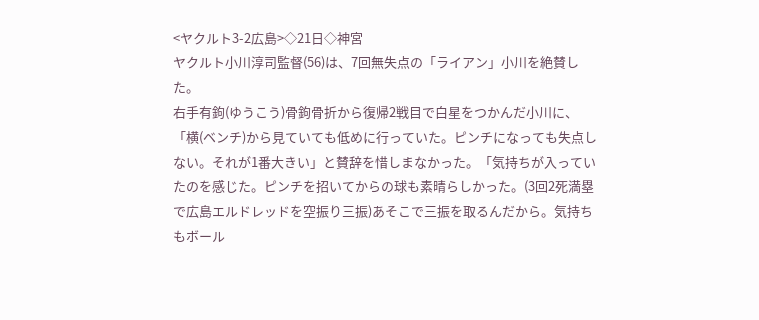<ヤクルト3-2広島>◇21日◇神宮
ヤクルト小川淳司監督(56)は、7回無失点の「ライアン」小川を絶賛した。
右手有鉤(ゆうこう)骨鉤骨折から復帰2戦目で白星をつかんだ小川に、「横(ベンチ)から見ていても低めに行っていた。ピンチになっても失点しない。それが1番大きい」と賛辞を惜しまなかった。「気持ちが入っていたのを感じた。ピンチを招いてからの球も素晴らしかった。(3回2死満塁で広島エルドレッドを空振り三振)あそこで三振を取るんだから。気持ちもボール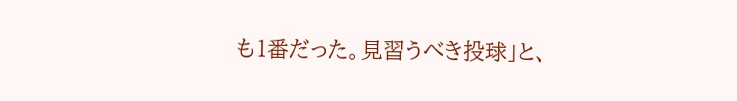も1番だった。見習うべき投球」と、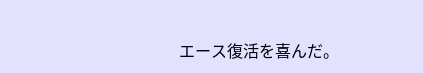エース復活を喜んだ。